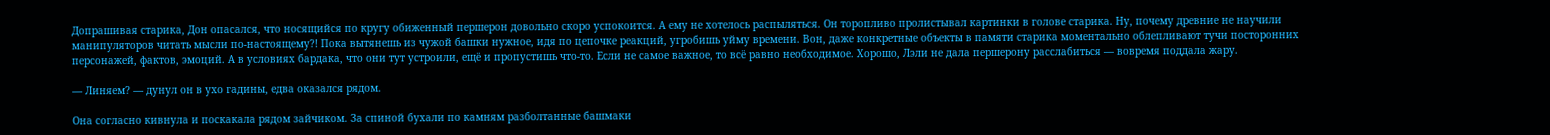Допрашивая старика, Дон опасался, что носящийся по кругу обиженный першерон довольно скоро успокоится. А ему не хотелось распыляться. Он торопливо пролистывал картинки в голове старика. Ну, почему древние не научили манипуляторов читать мысли по-настоящему?! Пока вытянешь из чужой башки нужное, идя по цепочке реакций, угробишь уйму времени. Вон, даже конкретные объекты в памяти старика моментально облепливают тучи посторонних персонажей, фактов, эмоций. А в условиях бардака, что они тут устроили, ещё и пропустишь что-то. Если не самое важное, то всё равно необходимое. Хорошо, Лэли не дала першерону расслабиться — вовремя поддала жару.

— Линяем? — дунул он в ухо гадины, едва оказался рядом.

Она согласно кивнула и поскакала рядом зайчиком. За спиной бухали по камням разболтанные башмаки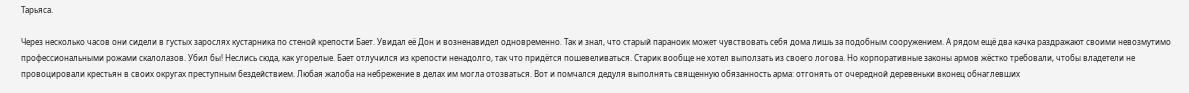Тарьяса.

Через несколько часов они сидели в густых зарослях кустарника по стеной крепости Бает. Увидал её Дон и возненавидел одновременно. Так и знал, что старый параноик может чувствовать себя дома лишь за подобным сооружением. А рядом ещё два качка раздражают своими невозмутимо профессиональными рожами скалолазов. Убил бы! Неслись сюда, как угорелые. Бает отлучился из крепости ненадолго, так что придётся пошевеливаться. Старик вообще не хотел выползать из своего логова. Но корпоративные законы армов жёстко требовали, чтобы владетели не провоцировали крестьян в своих округах преступным бездействием. Любая жалоба на небрежение в делах им могла отозваться. Вот и помчался дедуля выполнять священную обязанность арма: отгонять от очередной деревеньки вконец обнаглевших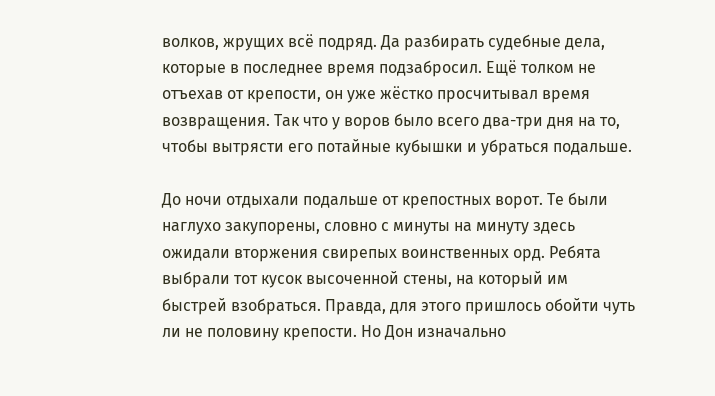волков, жрущих всё подряд. Да разбирать судебные дела, которые в последнее время подзабросил. Ещё толком не отъехав от крепости, он уже жёстко просчитывал время возвращения. Так что у воров было всего два-три дня на то, чтобы вытрясти его потайные кубышки и убраться подальше.

До ночи отдыхали подальше от крепостных ворот. Те были наглухо закупорены, словно с минуты на минуту здесь ожидали вторжения свирепых воинственных орд. Ребята выбрали тот кусок высоченной стены, на который им быстрей взобраться. Правда, для этого пришлось обойти чуть ли не половину крепости. Но Дон изначально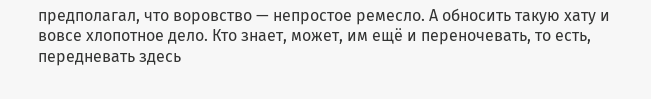предполагал, что воровство — непростое ремесло. А обносить такую хату и вовсе хлопотное дело. Кто знает, может, им ещё и переночевать, то есть, передневать здесь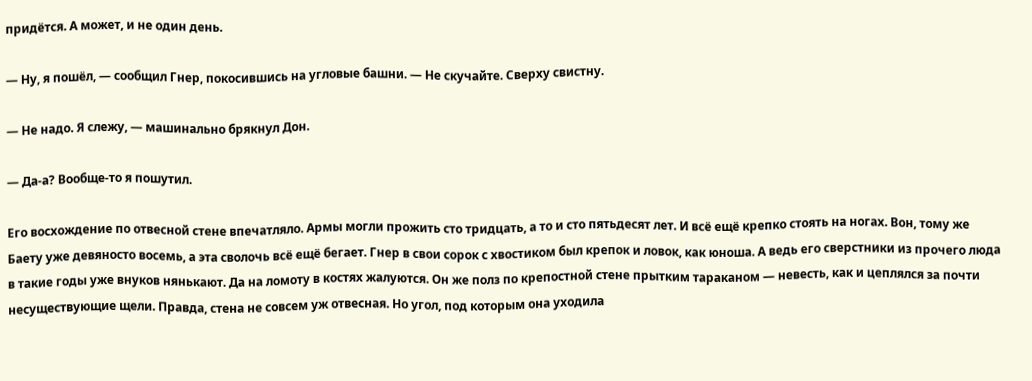придётся. А может, и не один день.

— Ну, я пошёл, — сообщил Гнер, покосившись на угловые башни. — Не скучайте. Сверху свистну.

— Не надо. Я слежу, — машинально брякнул Дон.

— Да-а? Вообще-то я пошутил.

Его восхождение по отвесной стене впечатляло. Армы могли прожить сто тридцать, а то и сто пятьдесят лет. И всё ещё крепко стоять на ногах. Вон, тому же Баету уже девяносто восемь, а эта сволочь всё ещё бегает. Гнер в свои сорок с хвостиком был крепок и ловок, как юноша. А ведь его сверстники из прочего люда в такие годы уже внуков нянькают. Да на ломоту в костях жалуются. Он же полз по крепостной стене прытким тараканом — невесть, как и цеплялся за почти несуществующие щели. Правда, стена не совсем уж отвесная. Но угол, под которым она уходила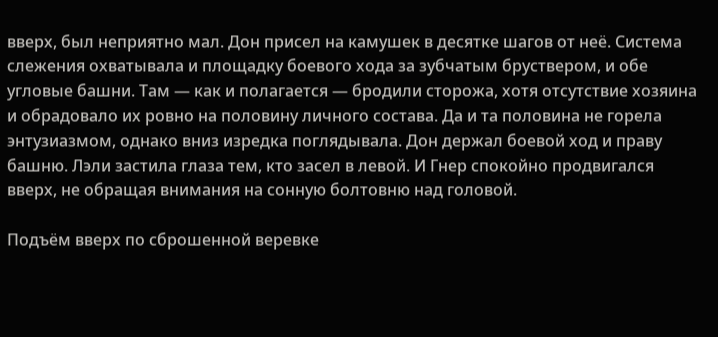вверх, был неприятно мал. Дон присел на камушек в десятке шагов от неё. Система слежения охватывала и площадку боевого хода за зубчатым бруствером, и обе угловые башни. Там — как и полагается — бродили сторожа, хотя отсутствие хозяина и обрадовало их ровно на половину личного состава. Да и та половина не горела энтузиазмом, однако вниз изредка поглядывала. Дон держал боевой ход и праву башню. Лэли застила глаза тем, кто засел в левой. И Гнер спокойно продвигался вверх, не обращая внимания на сонную болтовню над головой.

Подъём вверх по сброшенной веревке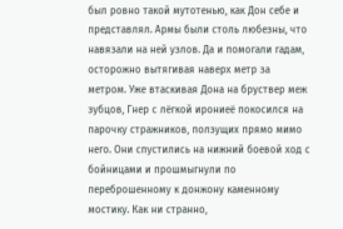был ровно такой мутотенью, как Дон себе и представлял. Армы были столь любезны, что навязали на ней узлов. Да и помогали гадам, осторожно вытягивая наверх метр за метром. Уже втаскивая Дона на бруствер меж зубцов, Гнер с лёгкой ирониеё покосился на парочку стражников, ползущих прямо мимо него. Они спустились на нижний боевой ход с бойницами и прошмыгнули по переброшенному к донжону каменному мостику. Как ни странно,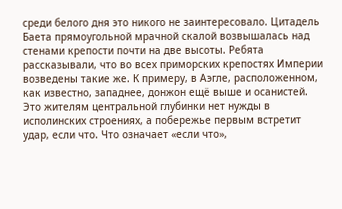среди белого дня это никого не заинтересовало. Цитадель Баета прямоугольной мрачной скалой возвышалась над стенами крепости почти на две высоты. Ребята рассказывали, что во всех приморских крепостях Империи возведены такие же. К примеру, в Аэгле, расположенном, как известно, западнее, донжон ещё выше и осанистей. Это жителям центральной глубинки нет нужды в исполинских строениях, а побережье первым встретит удар, если что. Что означает «если что»,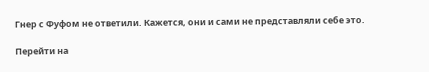Гнер с Фуфом не ответили. Кажется, они и сами не представляли себе это.

Перейти на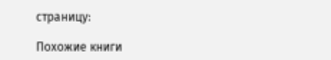страницу:

Похожие книги